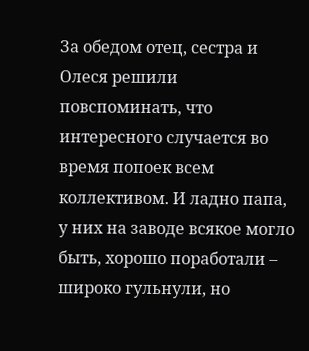За обедом отец, сестра и Олеся решили повспоминать, что интересного случается во время попоек всем коллективом. И ладно папа, у них на заводе всякое могло быть, хорошо поработали – широко гульнули, но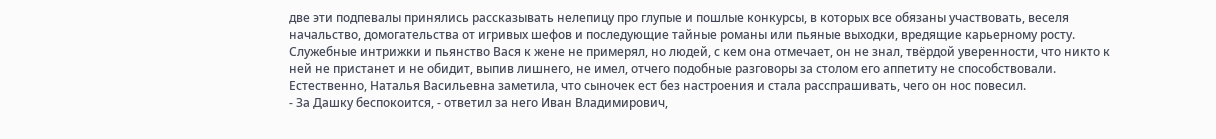две эти подпевалы принялись рассказывать нелепицу про глупые и пошлые конкурсы, в которых все обязаны участвовать, веселя начальство, домогательства от игривых шефов и последующие тайные романы или пьяные выходки, вредящие карьерному росту. Служебные интрижки и пьянство Вася к жене не примерял, но людей, с кем она отмечает, он не знал, твёрдой уверенности, что никто к ней не пристанет и не обидит, выпив лишнего, не имел, отчего подобные разговоры за столом его аппетиту не способствовали.
Естественно, Наталья Васильевна заметила, что сыночек ест без настроения и стала расспрашивать, чего он нос повесил.
- За Дашку беспокоится, - ответил за него Иван Владимирович,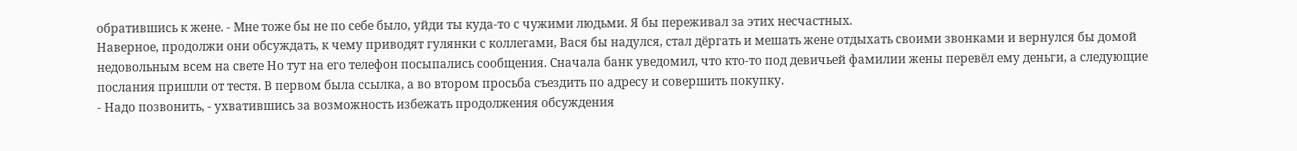обратившись к жене. - Мне тоже бы не по себе было, уйди ты куда-то с чужими людьми. Я бы переживал за этих несчастных.
Наверное, продолжи они обсуждать, к чему приводят гулянки с коллегами, Вася бы надулся, стал дёргать и мешать жене отдыхать своими звонками и вернулся бы домой недовольным всем на свете Но тут на его телефон посыпались сообщения. Сначала банк уведомил, что кто-то под девичьей фамилии жены перевёл ему деньги, а следующие послания пришли от тестя. В первом была ссылка, а во втором просьба съездить по адресу и совершить покупку.
- Надо позвонить, - ухватившись за возможность избежать продолжения обсуждения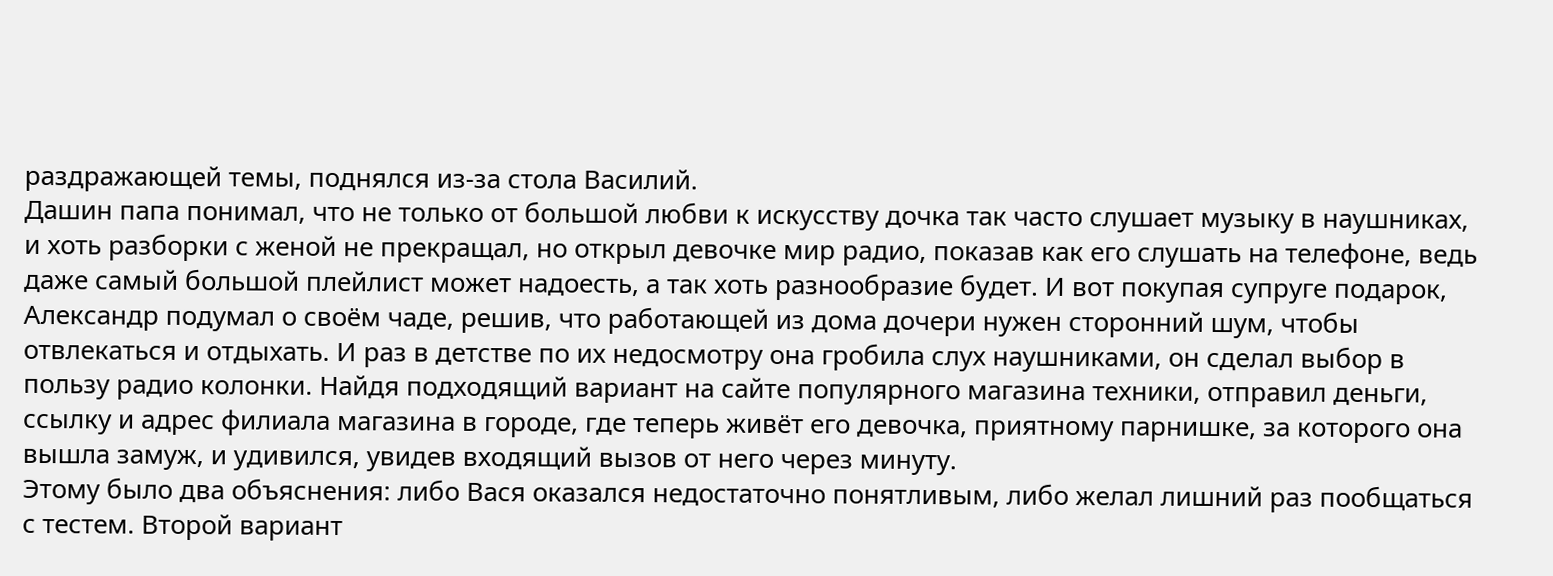раздражающей темы, поднялся из-за стола Василий.
Дашин папа понимал, что не только от большой любви к искусству дочка так часто слушает музыку в наушниках, и хоть разборки с женой не прекращал, но открыл девочке мир радио, показав как его слушать на телефоне, ведь даже самый большой плейлист может надоесть, а так хоть разнообразие будет. И вот покупая супруге подарок, Александр подумал о своём чаде, решив, что работающей из дома дочери нужен сторонний шум, чтобы отвлекаться и отдыхать. И раз в детстве по их недосмотру она гробила слух наушниками, он сделал выбор в пользу радио колонки. Найдя подходящий вариант на сайте популярного магазина техники, отправил деньги, ссылку и адрес филиала магазина в городе, где теперь живёт его девочка, приятному парнишке, за которого она вышла замуж, и удивился, увидев входящий вызов от него через минуту.
Этому было два объяснения: либо Вася оказался недостаточно понятливым, либо желал лишний раз пообщаться с тестем. Второй вариант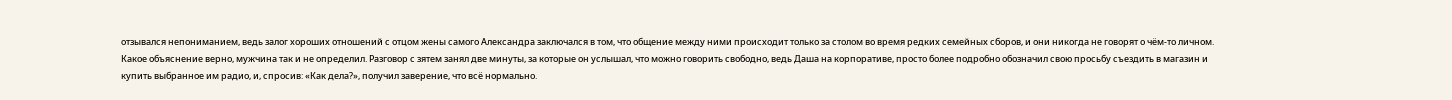отзывался непониманием, ведь залог хороших отношений с отцом жены самого Александра заключался в том, что общение между ними происходит только за столом во время редких семейных сборов, и они никогда не говорят о чём-то личном.
Какое объяснение верно, мужчина так и не определил. Разговор с зятем занял две минуты, за которые он услышал, что можно говорить свободно, ведь Даша на корпоративе, просто более подробно обозначил свою просьбу съездить в магазин и купить выбранное им радио, и, спросив: «Как дела?», получил заверение, что всё нормально.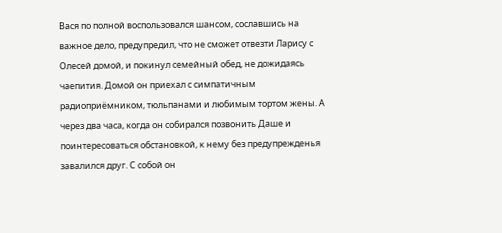Вася по полной воспользовался шансом, сославшись на важное дело, предупредил, что не сможет отвезти Ларису с Олесей домой, и покинул семейный обед, не дожидаясь чаепития. Домой он приехал с симпатичным радиоприёмником, тюльпанами и любимым тортом жены. А через два часа, когда он собирался позвонить Даше и поинтересоваться обстановкой, к нему без предупрежденья завалился друг. С собой он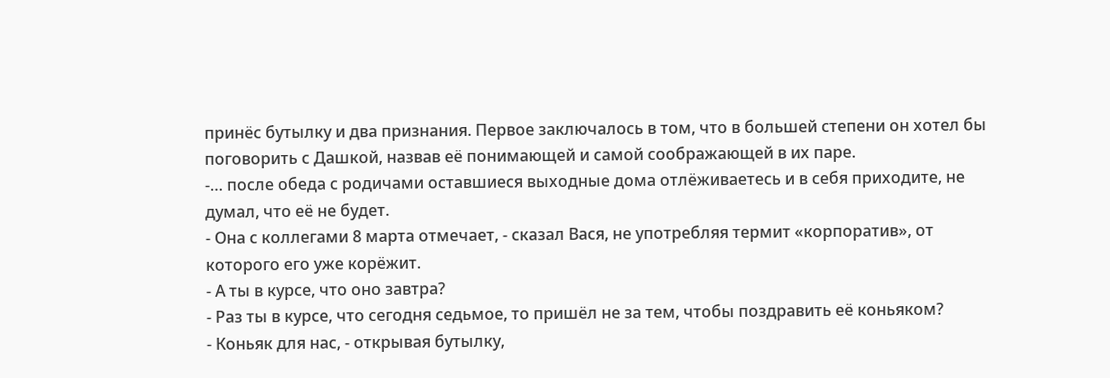принёс бутылку и два признания. Первое заключалось в том, что в большей степени он хотел бы поговорить с Дашкой, назвав её понимающей и самой соображающей в их паре.
-… после обеда с родичами оставшиеся выходные дома отлёживаетесь и в себя приходите, не думал, что её не будет.
- Она с коллегами 8 марта отмечает, - сказал Вася, не употребляя термит «корпоратив», от которого его уже корёжит.
- А ты в курсе, что оно завтра?
- Раз ты в курсе, что сегодня седьмое, то пришёл не за тем, чтобы поздравить её коньяком?
- Коньяк для нас, - открывая бутылку,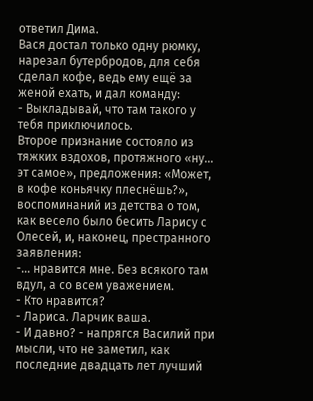ответил Дима.
Вася достал только одну рюмку, нарезал бутербродов, для себя сделал кофе, ведь ему ещё за женой ехать, и дал команду:
- Выкладывай, что там такого у тебя приключилось.
Второе признание состояло из тяжких вздохов, протяжного «ну… эт самое», предложения: «Может, в кофе коньячку плеснёшь?», воспоминаний из детства о том, как весело было бесить Ларису с Олесей, и, наконец, престранного заявления:
-… нравится мне. Без всякого там вдул, а со всем уважением.
- Кто нравится?
- Лариса. Ларчик ваша.
- И давно? - напрягся Василий при мысли, что не заметил, как последние двадцать лет лучший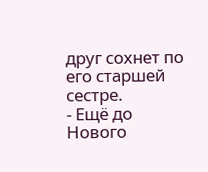друг сохнет по его старшей сестре.
- Ещё до Нового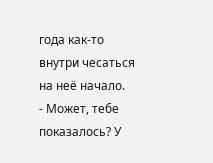года как-то внутри чесаться на неё начало.
- Может, тебе показалось? У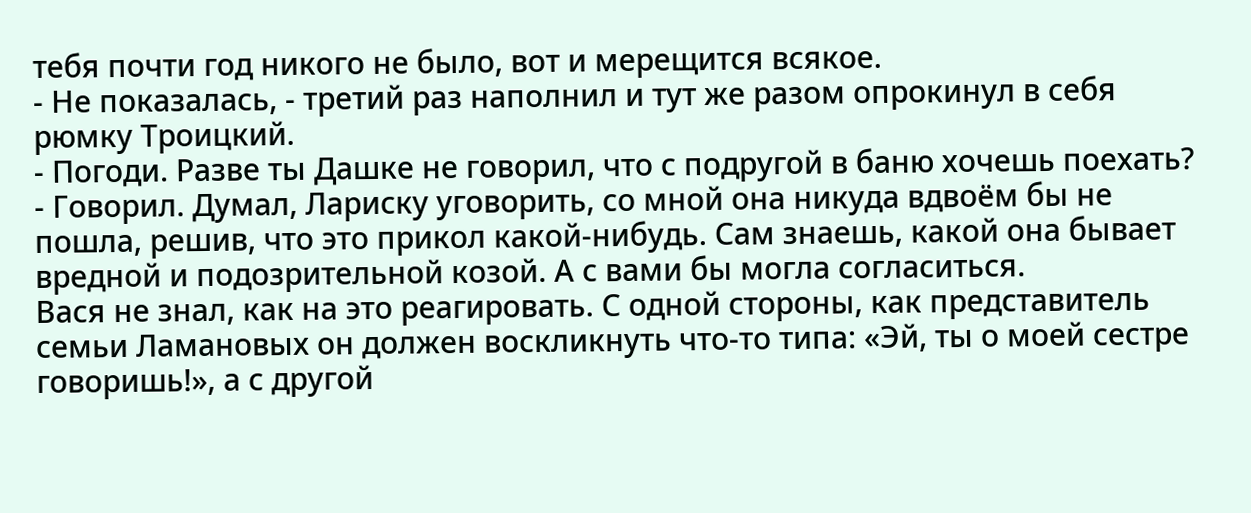тебя почти год никого не было, вот и мерещится всякое.
- Не показалась, - третий раз наполнил и тут же разом опрокинул в себя рюмку Троицкий.
- Погоди. Разве ты Дашке не говорил, что с подругой в баню хочешь поехать?
- Говорил. Думал, Лариску уговорить, со мной она никуда вдвоём бы не пошла, решив, что это прикол какой-нибудь. Сам знаешь, какой она бывает вредной и подозрительной козой. А с вами бы могла согласиться.
Вася не знал, как на это реагировать. С одной стороны, как представитель семьи Ламановых он должен воскликнуть что-то типа: «Эй, ты о моей сестре говоришь!», а с другой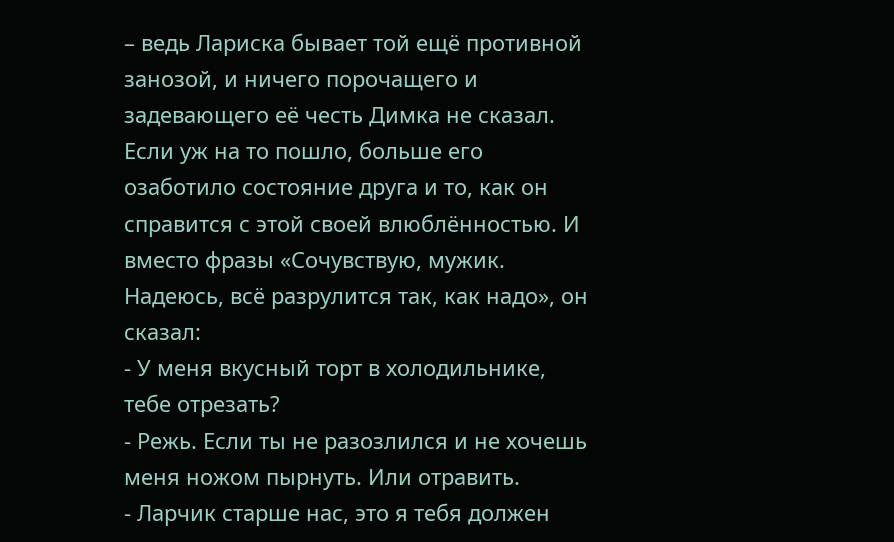– ведь Лариска бывает той ещё противной занозой, и ничего порочащего и задевающего её честь Димка не сказал. Если уж на то пошло, больше его озаботило состояние друга и то, как он справится с этой своей влюблённостью. И вместо фразы «Сочувствую, мужик. Надеюсь, всё разрулится так, как надо», он сказал:
- У меня вкусный торт в холодильнике, тебе отрезать?
- Режь. Если ты не разозлился и не хочешь меня ножом пырнуть. Или отравить.
- Ларчик старше нас, это я тебя должен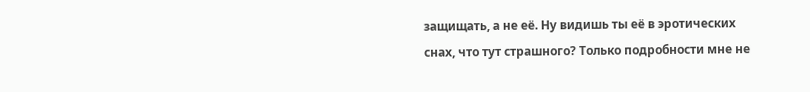защищать, а не её. Ну видишь ты её в эротических снах, что тут страшного? Только подробности мне не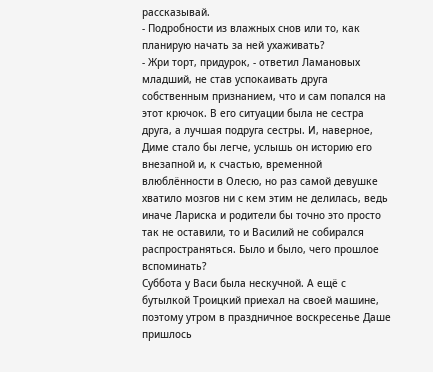рассказывай.
- Подробности из влажных снов или то, как планирую начать за ней ухаживать?
- Жри торт, придурок, - ответил Ламановых младший, не став успокаивать друга собственным признанием, что и сам попался на этот крючок. В его ситуации была не сестра друга, а лучшая подруга сестры. И, наверное, Диме стало бы легче, услышь он историю его внезапной и, к счастью, временной влюблённости в Олесю, но раз самой девушке хватило мозгов ни с кем этим не делилась, ведь иначе Лариска и родители бы точно это просто так не оставили, то и Василий не собирался распространяться. Было и было, чего прошлое вспоминать?
Суббота у Васи была нескучной. А ещё с бутылкой Троицкий приехал на своей машине, поэтому утром в праздничное воскресенье Даше пришлось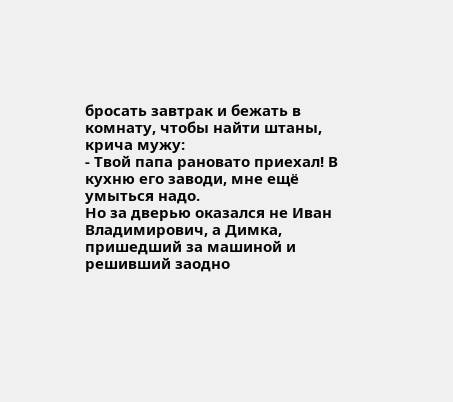бросать завтрак и бежать в комнату, чтобы найти штаны, крича мужу:
- Твой папа рановато приехал! В кухню его заводи, мне ещё умыться надо.
Но за дверью оказался не Иван Владимирович, а Димка, пришедший за машиной и решивший заодно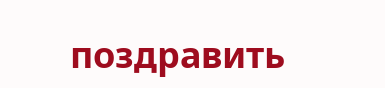поздравить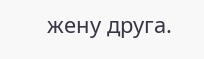жену друга.